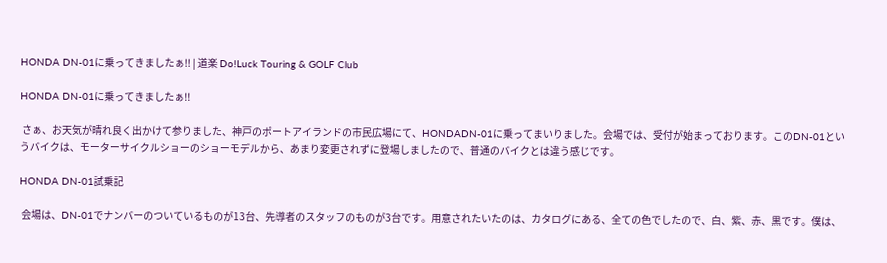HONDA DN-01に乗ってきましたぁ!! | 道楽 Do!Luck Touring & GOLF Club

HONDA DN-01に乗ってきましたぁ!!

 さぁ、お天気が晴れ良く出かけて参りました、神戸のポートアイランドの市民広場にて、HONDADN-01に乗ってまいりました。会場では、受付が始まっております。このDN-01というバイクは、モーターサイクルショーのショーモデルから、あまり変更されずに登場しましたので、普通のバイクとは違う感じです。

HONDA DN-01試乗記

 会場は、DN-01でナンバーのついているものが13台、先導者のスタッフのものが3台です。用意されたいたのは、カタログにある、全ての色でしたので、白、紫、赤、黒です。僕は、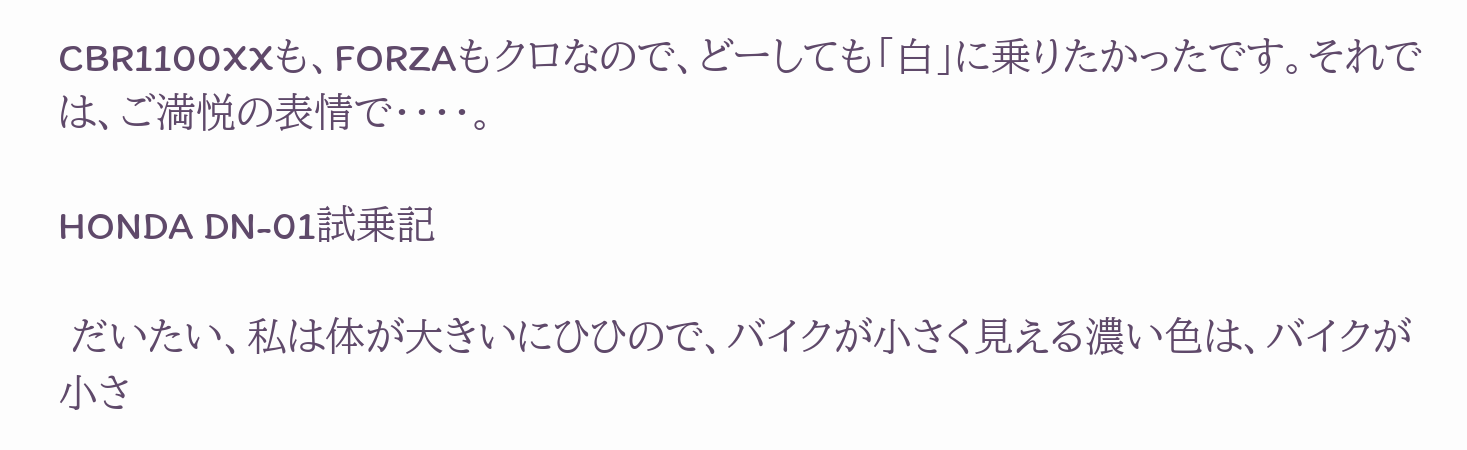CBR1100XXも、FORZAもクロなので、どーしても「白」に乗りたかったです。それでは、ご満悦の表情で・・・・。

HONDA DN-01試乗記

 だいたい、私は体が大きいにひひので、バイクが小さく見える濃い色は、バイクが小さ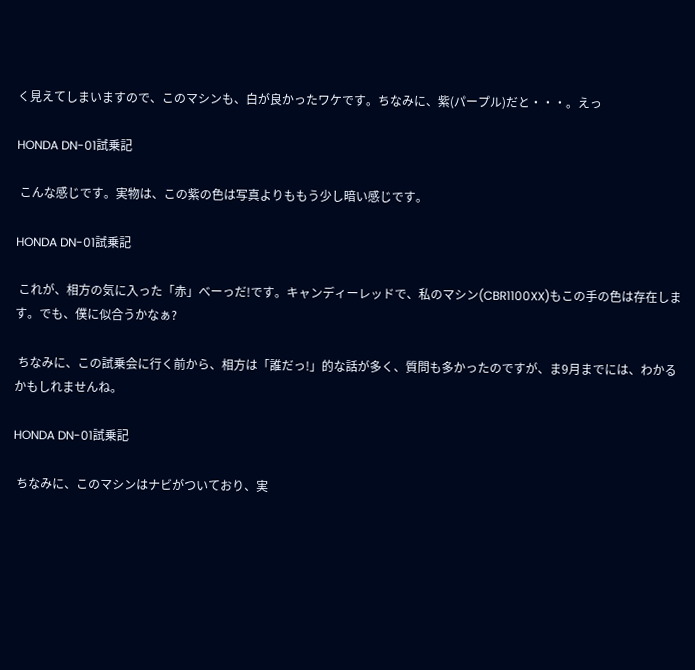く見えてしまいますので、このマシンも、白が良かったワケです。ちなみに、紫(パープル)だと・・・。えっ

HONDA DN-01試乗記

 こんな感じです。実物は、この紫の色は写真よりももう少し暗い感じです。

HONDA DN-01試乗記

 これが、相方の気に入った「赤」べーっだ!です。キャンディーレッドで、私のマシン(CBR1100XX)もこの手の色は存在します。でも、僕に似合うかなぁ?

 ちなみに、この試乗会に行く前から、相方は「誰だっ!」的な話が多く、質問も多かったのですが、ま9月までには、わかるかもしれませんね。

HONDA DN-01試乗記

 ちなみに、このマシンはナビがついており、実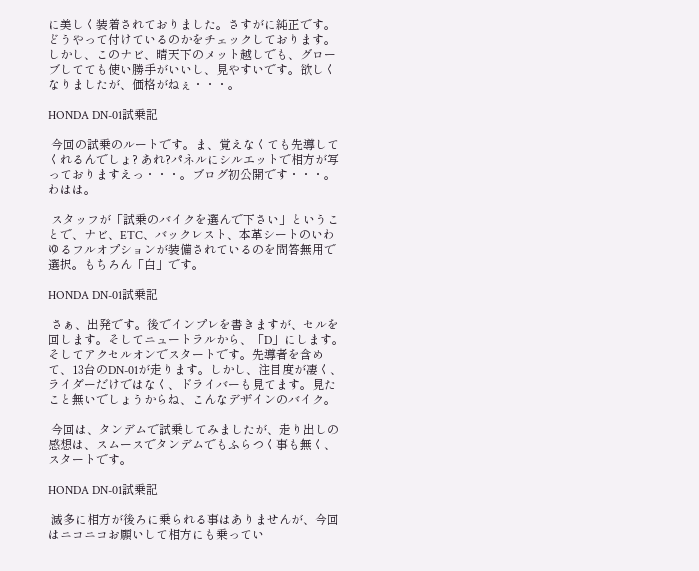に美しく装着されておりました。さすがに純正です。どうやって付けているのかをチェックしております。しかし、このナビ、晴天下のメット越しでも、グローブしてても使い勝手がいいし、見やすいです。欲しくなりましたが、価格がねぇ・・・。

HONDA DN-01試乗記

 今回の試乗のルートです。ま、覚えなくても先導してくれるんでしょ? あれ?パネルにシルエットで相方が写っておりますえっ・・・。ブログ初公開です・・・。わはは。

 スタッフが「試乗のバイクを選んで下さい」ということで、ナビ、ETC、バックレスト、本革シートのいわゆるフルオプションが装備されているのを問答無用で選択。もちろん「白」です。

HONDA DN-01試乗記

 さぁ、出発です。後でインプレを書きますが、セルを回します。そしてニュートラルから、「D」にします。そしてアクセルオンでスタートです。先導者を含めて、13台のDN-01が走ります。しかし、注目度が凄く、ライダーだけではなく、ドライバーも見てます。見たこと無いでしょうからね、こんなデザインのバイク。

 今回は、タンデムで試乗してみましたが、走り出しの感想は、スムースでタンデムでもふらつく事も無く、スタートです。

HONDA DN-01試乗記

 滅多に相方が後ろに乗られる事はありませんが、今回はニコニコお願いして相方にも乗ってい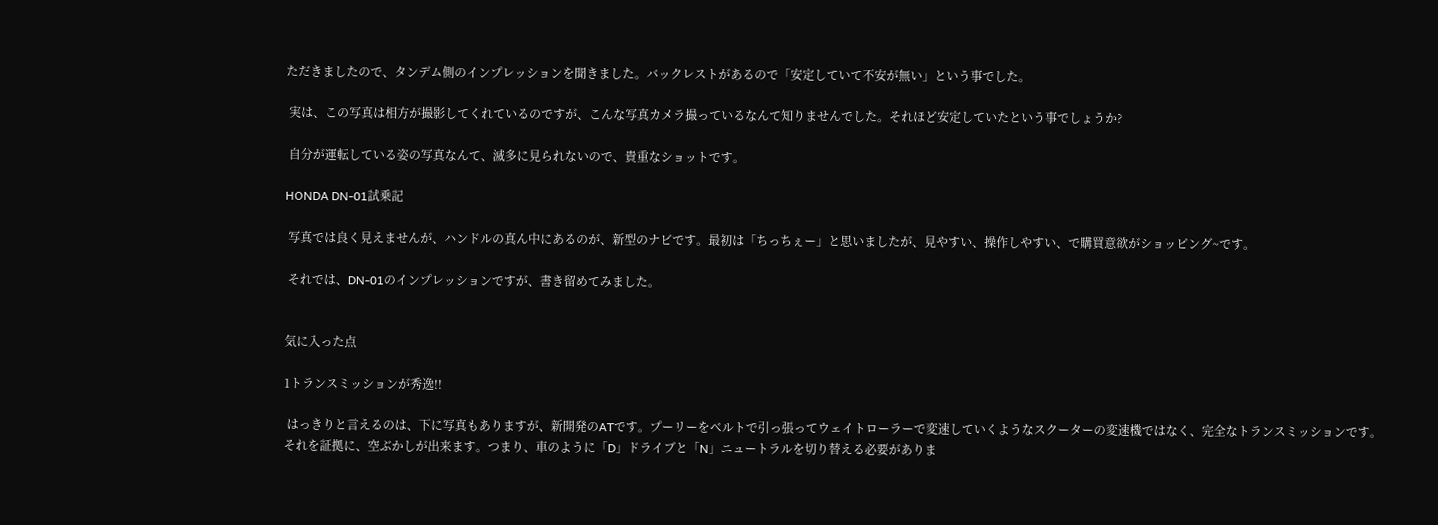ただきましたので、タンデム側のインプレッションを聞きました。バックレストがあるので「安定していて不安が無い」という事でした。

 実は、この写真は相方が撮影してくれているのですが、こんな写真カメラ撮っているなんて知りませんでした。それほど安定していたという事でしょうか?

 自分が運転している姿の写真なんて、滅多に見られないので、貴重なショットです。

HONDA DN-01試乗記

 写真では良く見えませんが、ハンドルの真ん中にあるのが、新型のナビです。最初は「ちっちぇー」と思いましたが、見やすい、操作しやすい、で購買意欲がショッピング~です。

 それでは、DN-01のインプレッションですが、書き留めてみました。


気に入った点

1トランスミッションが秀逸!!

 はっきりと言えるのは、下に写真もありますが、新開発のATです。プーリーをベルトで引っ張ってウェイトローラーで変速していくようなスクーターの変速機ではなく、完全なトランスミッションです。それを証拠に、空ぶかしが出来ます。つまり、車のように「D」ドライブと「N」ニュートラルを切り替える必要がありま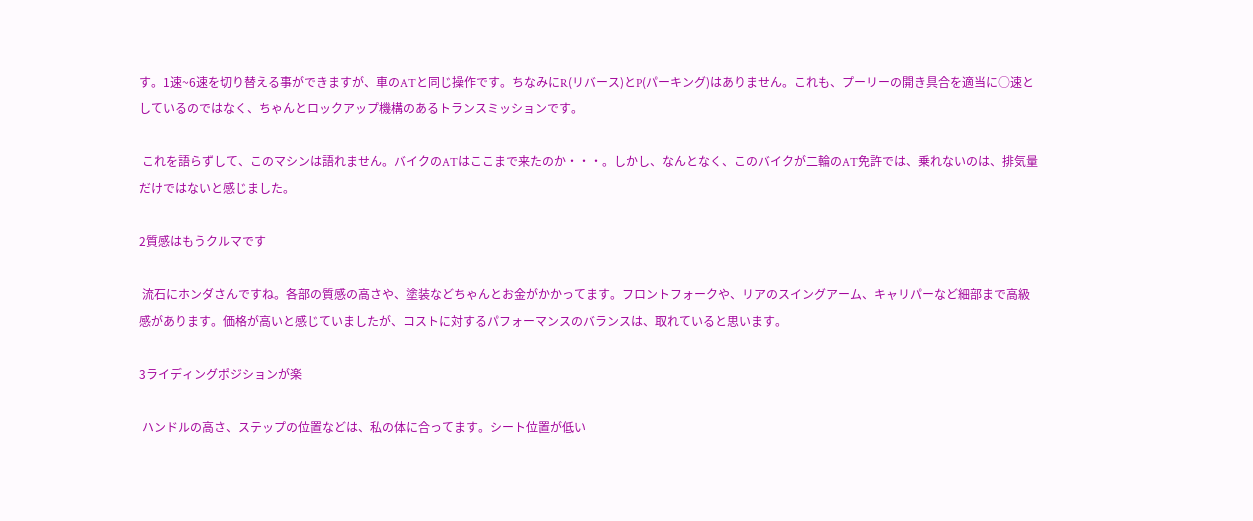す。1速~6速を切り替える事ができますが、車のATと同じ操作です。ちなみにR(リバース)とP(パーキング)はありません。これも、プーリーの開き具合を適当に○速としているのではなく、ちゃんとロックアップ機構のあるトランスミッションです。

 これを語らずして、このマシンは語れません。バイクのATはここまで来たのか・・・。しかし、なんとなく、このバイクが二輪のAT免許では、乗れないのは、排気量だけではないと感じました。

2質感はもうクルマです

 流石にホンダさんですね。各部の質感の高さや、塗装などちゃんとお金がかかってます。フロントフォークや、リアのスイングアーム、キャリパーなど細部まで高級感があります。価格が高いと感じていましたが、コストに対するパフォーマンスのバランスは、取れていると思います。

3ライディングポジションが楽

 ハンドルの高さ、ステップの位置などは、私の体に合ってます。シート位置が低い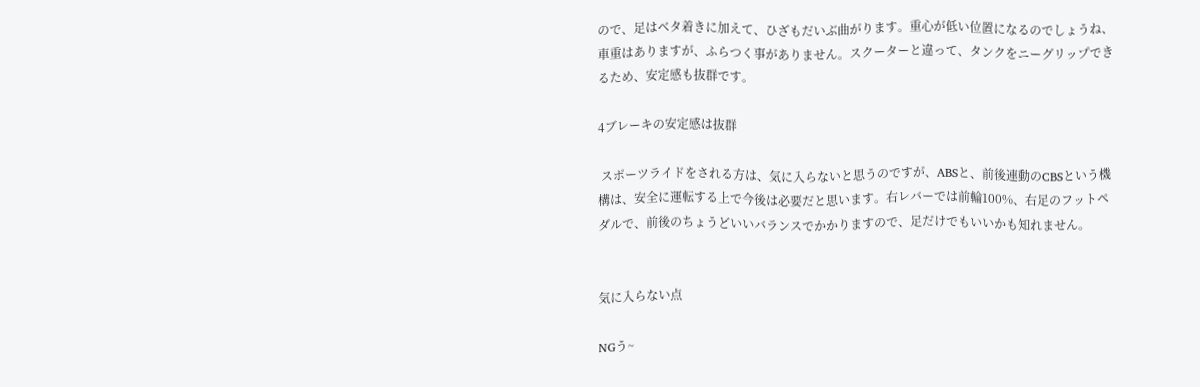ので、足はベタ着きに加えて、ひざもだいぶ曲がります。重心が低い位置になるのでしょうね、車重はありますが、ふらつく事がありません。スクーターと違って、タンクをニーグリップできるため、安定感も抜群です。

4ブレーキの安定感は抜群

 スポーツライドをされる方は、気に入らないと思うのですが、ABSと、前後連動のCBSという機構は、安全に運転する上で今後は必要だと思います。右レバーでは前輪100%、右足のフットペダルで、前後のちょうどいいバランスでかかりますので、足だけでもいいかも知れません。


気に入らない点

NGう~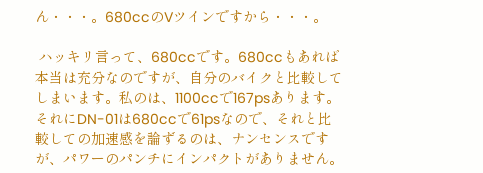ん・・・。680ccのVツインですから・・・。

 ハッキリ言って、680ccです。680ccもあれば本当は充分なのですが、自分のバイクと比較してしまいます。私のは、1100ccで167psあります。それにDN-01は680ccで61psなので、それと比較しての加速感を論ずるのは、ナンセンスですが、パワーのパンチにインパクトがありません。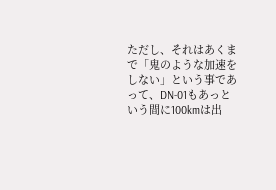ただし、それはあくまで「鬼のような加速をしない」という事であって、DN-01もあっという間に100kmは出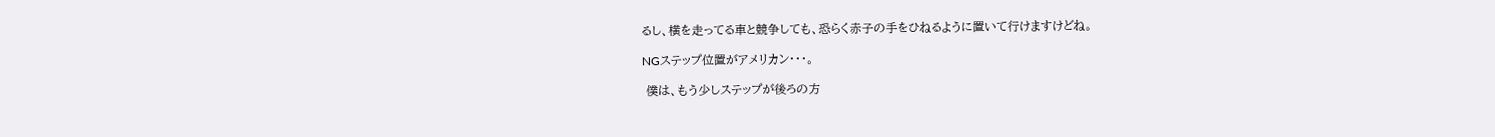るし、横を走ってる車と競争しても、恐らく赤子の手をひねるように置いて行けますけどね。

NGステップ位置がアメリカン・・・。

 僕は、もう少しステップが後ろの方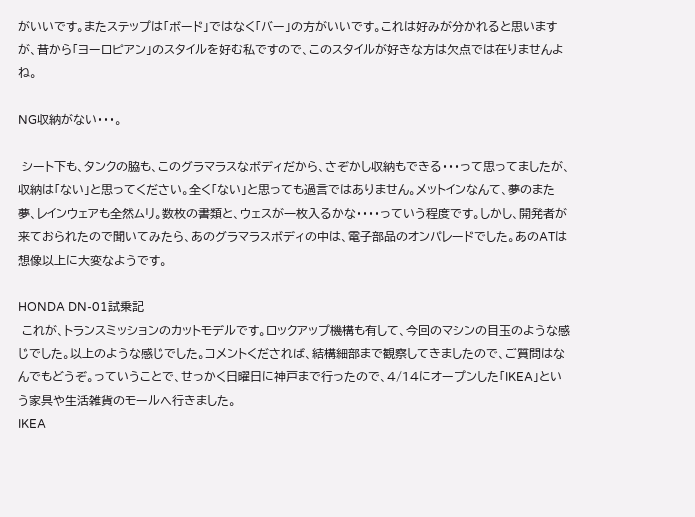がいいです。またステップは「ボード」ではなく「バー」の方がいいです。これは好みが分かれると思いますが、昔から「ヨーロピアン」のスタイルを好む私ですので、このスタイルが好きな方は欠点では在りませんよね。

NG収納がない・・・。

 シート下も、タンクの脇も、このグラマラスなボディだから、さぞかし収納もできる・・・って思ってましたが、収納は「ない」と思ってください。全く「ない」と思っても過言ではありません。メットインなんて、夢のまた夢、レインウェアも全然ムリ。数枚の書類と、ウェスが一枚入るかな・・・・っていう程度です。しかし、開発者が来ておられたので聞いてみたら、あのグラマラスボディの中は、電子部品のオンパレードでした。あのATは想像以上に大変なようです。

HONDA DN-01試乗記
 これが、トランスミッションのカットモデルです。ロックアップ機構も有して、今回のマシンの目玉のような感じでした。以上のような感じでした。コメントくだされば、結構細部まで観察してきましたので、ご質問はなんでもどうぞ。っていうことで、せっかく日曜日に神戸まで行ったので、4/14にオープンした「IKEA」という家具や生活雑貨のモールへ行きました。
IKEA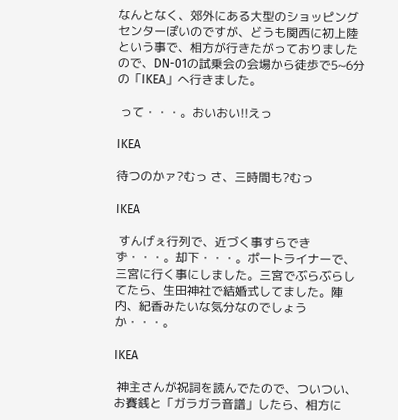なんとなく、郊外にある大型のショッピングセンターぽいのですが、どうも関西に初上陸という事で、相方が行きたがっておりましたので、DN-01の試乗会の会場から徒歩で5~6分の「IKEA」へ行きました。

 って・・・。おいおい!!えっ

IKEA

待つのかァ?むっ さ、三時間も?むっ

IKEA

 すんげぇ行列で、近づく事すらできず・・・。却下・・・。ポートライナーで、三宮に行く事にしました。三宮でぶらぶらしてたら、生田神社で結婚式してました。陣内、紀香みたいな気分なのでしょうか・・・。

IKEA

 神主さんが祝詞を読んでたので、ついつい、お賽銭と「ガラガラ音譜」したら、相方に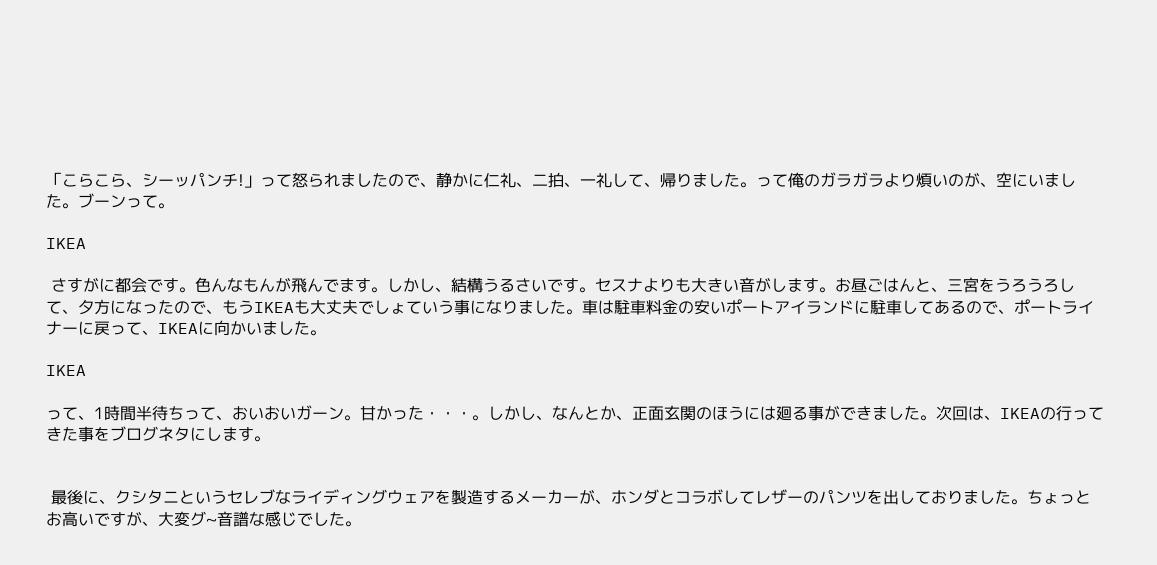「こらこら、シーッパンチ!」って怒られましたので、静かに仁礼、二拍、一礼して、帰りました。って俺のガラガラより煩いのが、空にいました。ブーンって。

IKEA

 さすがに都会です。色んなもんが飛んでます。しかし、結構うるさいです。セスナよりも大きい音がします。お昼ごはんと、三宮をうろうろして、夕方になったので、もうIKEAも大丈夫でしょていう事になりました。車は駐車料金の安いポートアイランドに駐車してあるので、ポートライナーに戻って、IKEAに向かいました。

IKEA

って、1時間半待ちって、おいおいガーン。甘かった・・・。しかし、なんとか、正面玄関のほうには廻る事ができました。次回は、IKEAの行ってきた事をブログネタにします。


 最後に、クシタニというセレブなライディングウェアを製造するメーカーが、ホンダとコラボしてレザーのパンツを出しておりました。ちょっとお高いですが、大変グ~音譜な感じでした。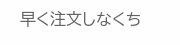早く注文しなくち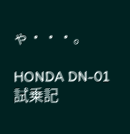ゃ・・・。

HONDA DN-01試乗記